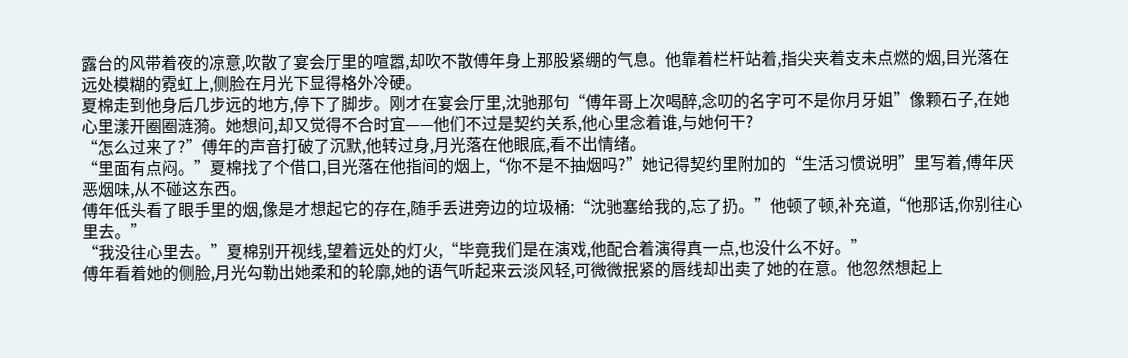露台的风带着夜的凉意,吹散了宴会厅里的喧嚣,却吹不散傅年身上那股紧绷的气息。他靠着栏杆站着,指尖夹着支未点燃的烟,目光落在远处模糊的霓虹上,侧脸在月光下显得格外冷硬。
夏棉走到他身后几步远的地方,停下了脚步。刚才在宴会厅里,沈驰那句“傅年哥上次喝醉,念叨的名字可不是你月牙姐”像颗石子,在她心里漾开圈圈涟漪。她想问,却又觉得不合时宜——他们不过是契约关系,他心里念着谁,与她何干?
“怎么过来了?”傅年的声音打破了沉默,他转过身,月光落在他眼底,看不出情绪。
“里面有点闷。”夏棉找了个借口,目光落在他指间的烟上,“你不是不抽烟吗?”她记得契约里附加的“生活习惯说明”里写着,傅年厌恶烟味,从不碰这东西。
傅年低头看了眼手里的烟,像是才想起它的存在,随手丢进旁边的垃圾桶:“沈驰塞给我的,忘了扔。”他顿了顿,补充道,“他那话,你别往心里去。”
“我没往心里去。”夏棉别开视线,望着远处的灯火,“毕竟我们是在演戏,他配合着演得真一点,也没什么不好。”
傅年看着她的侧脸,月光勾勒出她柔和的轮廓,她的语气听起来云淡风轻,可微微抿紧的唇线却出卖了她的在意。他忽然想起上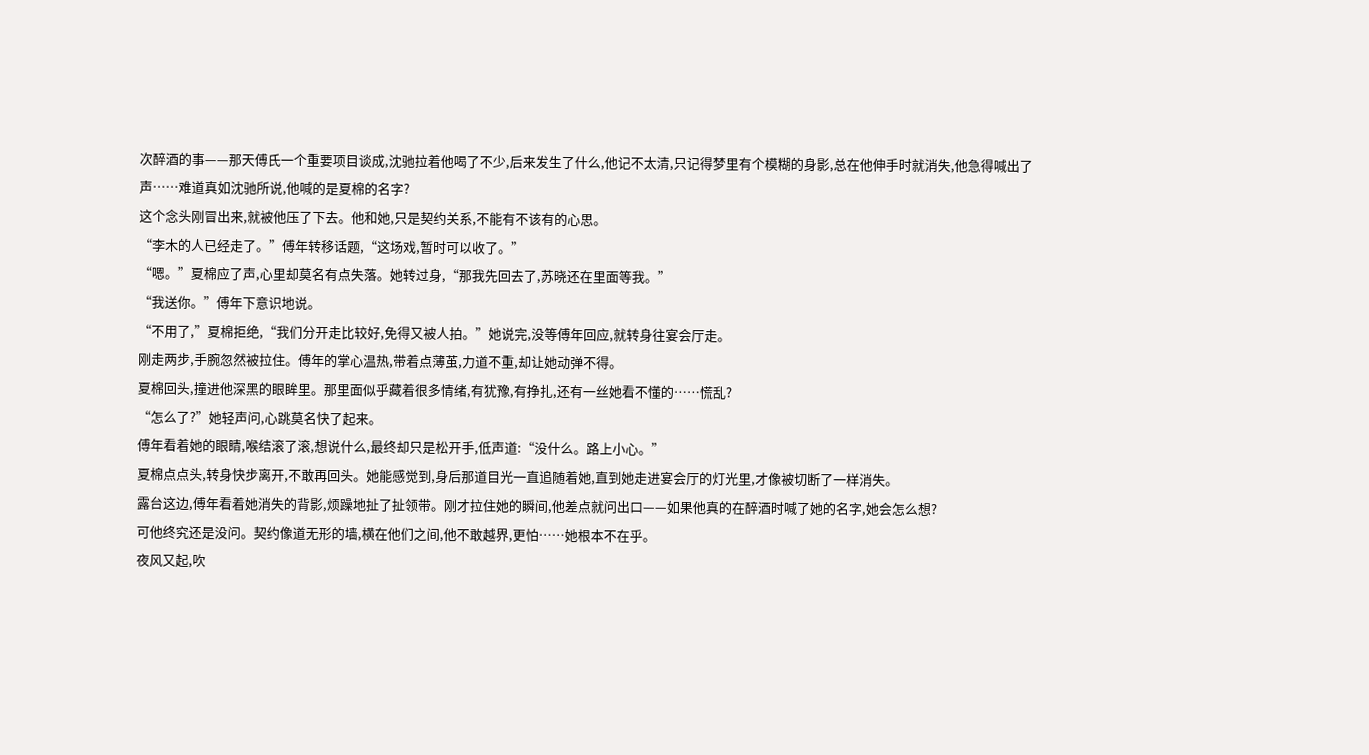次醉酒的事——那天傅氏一个重要项目谈成,沈驰拉着他喝了不少,后来发生了什么,他记不太清,只记得梦里有个模糊的身影,总在他伸手时就消失,他急得喊出了声……难道真如沈驰所说,他喊的是夏棉的名字?
这个念头刚冒出来,就被他压了下去。他和她,只是契约关系,不能有不该有的心思。
“李木的人已经走了。”傅年转移话题,“这场戏,暂时可以收了。”
“嗯。”夏棉应了声,心里却莫名有点失落。她转过身,“那我先回去了,苏晓还在里面等我。”
“我送你。”傅年下意识地说。
“不用了,”夏棉拒绝,“我们分开走比较好,免得又被人拍。”她说完,没等傅年回应,就转身往宴会厅走。
刚走两步,手腕忽然被拉住。傅年的掌心温热,带着点薄茧,力道不重,却让她动弹不得。
夏棉回头,撞进他深黑的眼眸里。那里面似乎藏着很多情绪,有犹豫,有挣扎,还有一丝她看不懂的……慌乱?
“怎么了?”她轻声问,心跳莫名快了起来。
傅年看着她的眼睛,喉结滚了滚,想说什么,最终却只是松开手,低声道:“没什么。路上小心。”
夏棉点点头,转身快步离开,不敢再回头。她能感觉到,身后那道目光一直追随着她,直到她走进宴会厅的灯光里,才像被切断了一样消失。
露台这边,傅年看着她消失的背影,烦躁地扯了扯领带。刚才拉住她的瞬间,他差点就问出口——如果他真的在醉酒时喊了她的名字,她会怎么想?
可他终究还是没问。契约像道无形的墙,横在他们之间,他不敢越界,更怕……她根本不在乎。
夜风又起,吹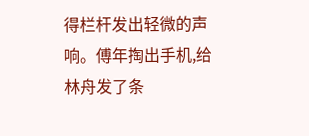得栏杆发出轻微的声响。傅年掏出手机,给林舟发了条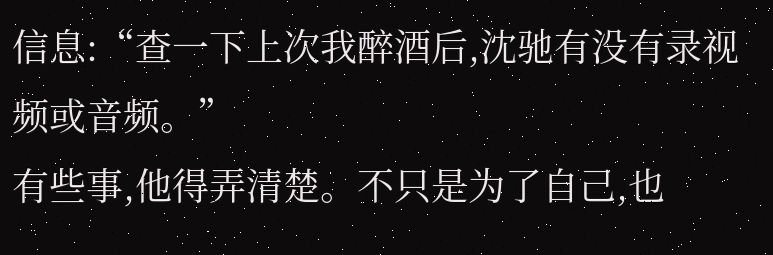信息:“查一下上次我醉酒后,沈驰有没有录视频或音频。”
有些事,他得弄清楚。不只是为了自己,也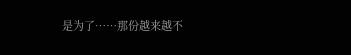是为了……那份越来越不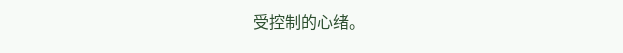受控制的心绪。